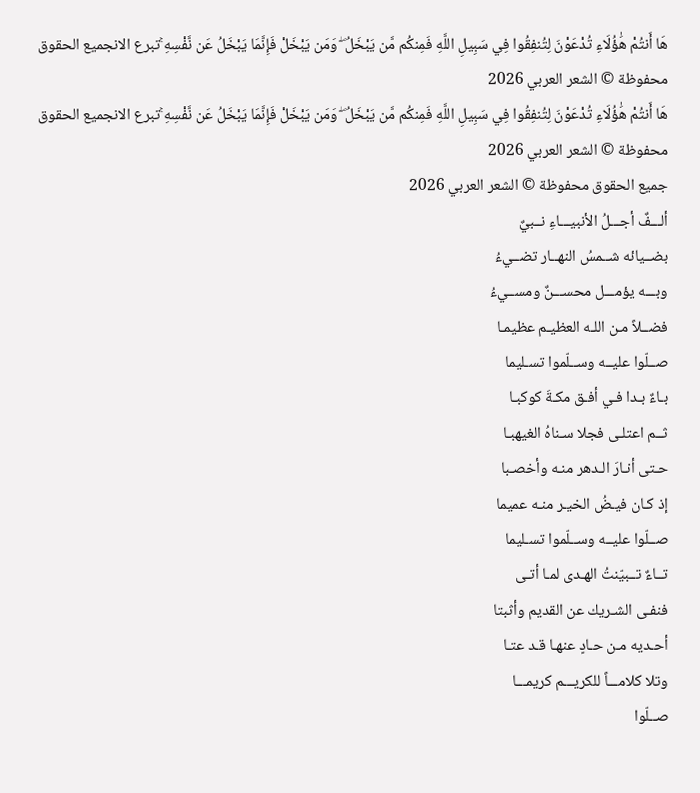هَا أَنتُمْ هَٰؤُلَاءِ تُدْعَوْنَ لِتُنفِقُوا فِي سَبِيلِ اللَّهِ فَمِنكُم مَّن يَبْخَلُ ۖ وَمَن يَبْخَلْ فَإِنَّمَا يَبْخَلُ عَن نَّفْسِهِ ۚتبرع الانجميع الحقوق محفوظة © الشعر العربي 2026
هَا أَنتُمْ هَٰؤُلَاءِ تُدْعَوْنَ لِتُنفِقُوا فِي سَبِيلِ اللَّهِ فَمِنكُم مَّن يَبْخَلُ ۖ وَمَن يَبْخَلْ فَإِنَّمَا يَبْخَلُ عَن نَّفْسِهِ ۚتبرع الانجميع الحقوق محفوظة © الشعر العربي 2026
جميع الحقوق محفوظة © الشعر العربي 2026
ألـــفٌ أجـــلُ الأنبيـــاءِ نــبيٌ
بضــيائه شــمسُ النهــار تضــيءُ
وبـــه يؤمـــل محســـنٌ ومســيءُ
فضــلاً مـن اللـه العظيـم عظيمـا
صــلّوا عليــه وســلّموا تسـليما
بـاءٌ بـدا فـي أفـق مكـةَ كوكبـا
ثــم اعتلـى فجلا سـناهُ الغيهبـا
حـتى أنـارَ الـدهر منـه وأخصـبا
إذ كـان فيـضُ الخيـر منـه عميما
صــلّوا عليــه وســلّموا تسـليما
تــاءٌ تــبيّنتُ الهـدى لمـا أتـى
فنفـى الشـريك عن القديم وأثبتا
أحـديه مـن حـادٍ عنهـا قـد عتـا
وتلا كلامـــاً للكريـــم كريمـــا
صــلّوا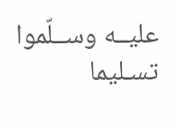عليــه وســلّموا تسـليما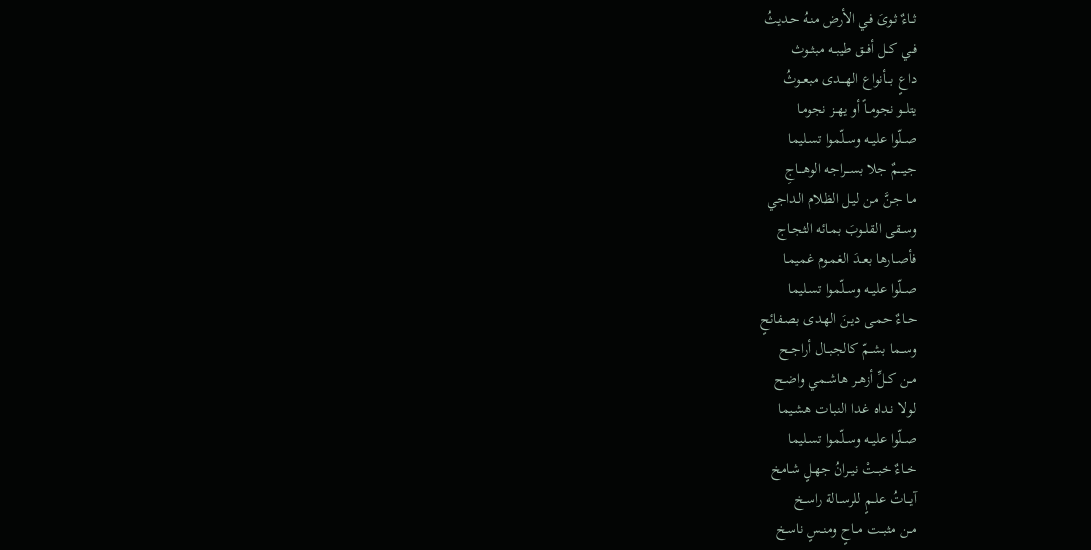ثــاءٌ ثـوىَ فـي الأرض منـهُ حـديثُ
فــي كــل أفــق طيبــه مبثــوث
داعٍ بـــأنواع الهـــدى مبعــوثُ
يتلــو نجومــاً أو يهــز نجومـا
صــلّوا عليــه وســلّموا تسـليما
جيــــمٌ جلا بســـراجه الوهـــاجِ
مـا جـنَّ مـن ليـل الظلام الـداجي
وســقى القلــوبَ بمـائه الثجـاج
فأصــارها بعــدَ الغمـوم غميمـا
صــلّوا عليــه وســلّموا تسـليما
حــاءٌ حمـى ديـنَ الهـدى بصـفائحٍ
وســما بشــمّ كالجبــال أراجــح
مــن كــلِّ أزهــر هاشــمي واضـح
لـولا نـداه غـدا النبـات هشـيما
صــلّوا عليــه وســلّموا تسـليما
خــاءٌ خبــتْ نيــرانُ جهـلٍ شـامخ
آيـــاتُ علــمٍ للرســالة راســخ
مــن مثبــت مــاحٍ ومنــسٍ ناسـخ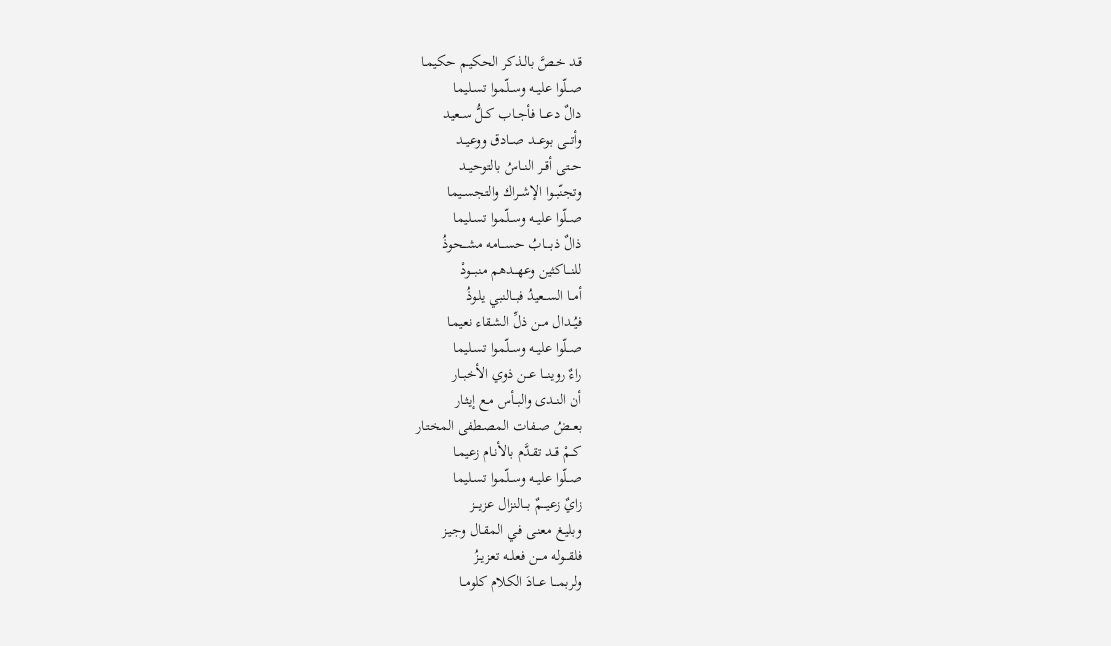قـد خـصَّ بالـذكر الحكيـم حكيمـا
صــلّوا عليــه وســلّموا تسـليما
دالٌ دعـــا فأجــاب كــلُّ ســعيد
وأتـــى بوعـــد صــادق ووعيــد
حــتى أقــر النــاسُ بالتوحيــد
وتجنّبــوا الإشــراك والتجســيما
صــلّوا عليــه وســلّموا تسـليما
ذالٌ ذبــــابُ حســـامه مشـــحوذُ
للنـــاكثين وعهـــدهم منبـــودْ
أمــا الســعيدُ فبــالنبي يلـوذُ
فيُــدال مــن ذلِّ الشـقاء نعيمـا
صــلّوا عليــه وســلّموا تسـليما
راءٌ روينـــا عــن ذوي الأخبــار
أن النــدى والبــأس مـع إيثـار
بعــضُ صــفات المصـطفى المختـار
كــمْ قــد تقـدَّم بالأنـام زعيمـا
صــلّوا عليــه وســلّموا تسـليما
زايٌ زعيـــمٌ بـــالنزال عزيـــز
وبليـغ معنـى فـي المقـال وجيـز
فلقـــوله مـــن فعلــه تعزيــزُ
ولربمـــا عـــادَ الكلام كلومــا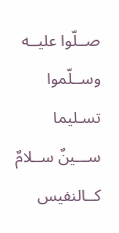صــلّوا عليــه وســلّموا تسـليما
ســـينٌ ســلامٌ كــالنفيس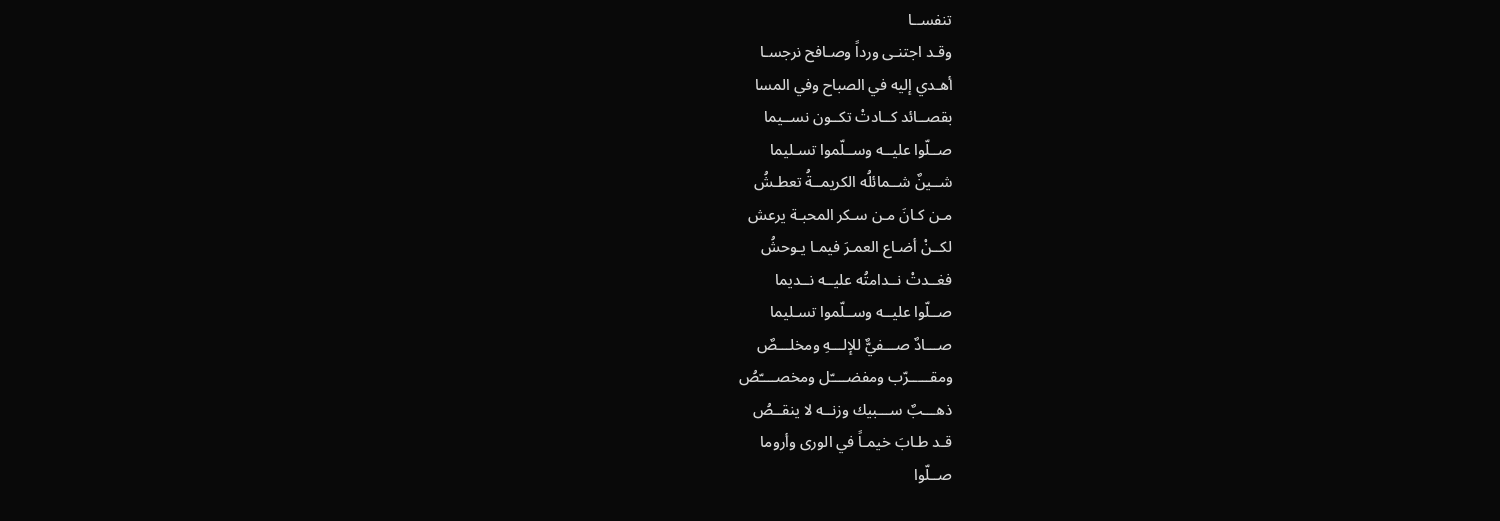تنفســا
وقـد اجتنـى ورداً وصـافح نرجسـا
أهـدي إليه في الصباح وفي المسا
بقصــائد كــادتْ تكــون نســيما
صــلّوا عليــه وســلّموا تسـليما
شــينٌ شــمائلُه الكريمــةُ تعطـشُ
مـن كـانَ مـن سـكر المحبـة يرعش
لكــنْ أضـاع العمـرَ فيمـا يـوحشُ
فغــدتْ نــدامتُه عليــه نــديما
صــلّوا عليــه وســلّموا تسـليما
صـــادٌ صـــفيٌّ للإلـــهِ ومخلـــصٌ
ومقـــــرّب ومفضــــّل ومخصــــّصُ
ذهـــبٌ ســـبيك وزنــه لا ينقــصُ
قـد طـابَ خيمـاً في الورى وأروما
صــلّوا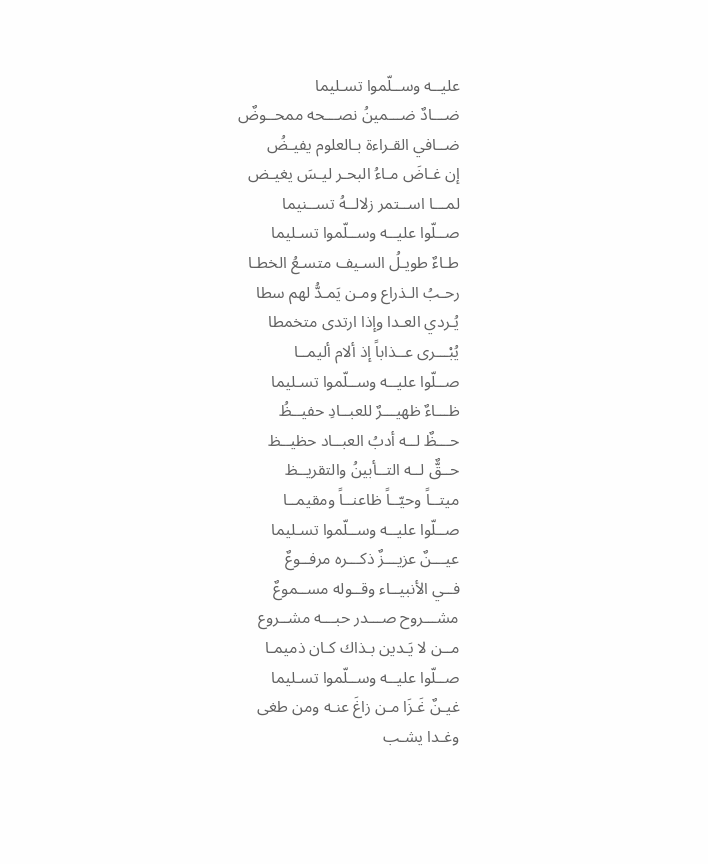عليــه وســلّموا تسـليما
ضـــادٌ ضـــمينُ نصـــحه ممحــوضٌ
ضــافي القـراءة بـالعلوم يفيـضُ
إن غـاضَ مـاءُ البحـر ليـسَ يغيـض
لمـــا اســتمر زلالــهُ تســنيما
صــلّوا عليــه وســلّموا تسـليما
طـاءٌ طويـلُ السـيف متسـعُ الخطـا
رحـبُ الـذراع ومـن يَمـدُّ لهم سطا
يُـردي العـدا وإذا ارتدى متخمطا
يُبْـــرى عــذاباً إذ ألام أليمــا
صــلّوا عليــه وســلّموا تسـليما
ظـــاءٌ ظهيـــرٌ للعبــادِ حفيــظُ
حـــظٌ لــه أدبُ العبــاد حظيــظ
حــقٌّ لــه التــأبينُ والتقريــظ
ميتــاً وحيّــاً ظاعنــاً ومقيمــا
صــلّوا عليــه وســلّموا تسـليما
عيـــنٌ عزيـــزٌ ذكـــره مرفــوعٌ
فــي الأنبيــاء وقــوله مســموعٌ
مشـــروح صـــدر حبـــه مشــروع
مــن لا يَـدين بـذاك كـان ذميمـا
صــلّوا عليــه وســلّموا تسـليما
غيـنٌ غَـزَا مـن زاغَ عنـه ومن طغى
وغـدا يشـب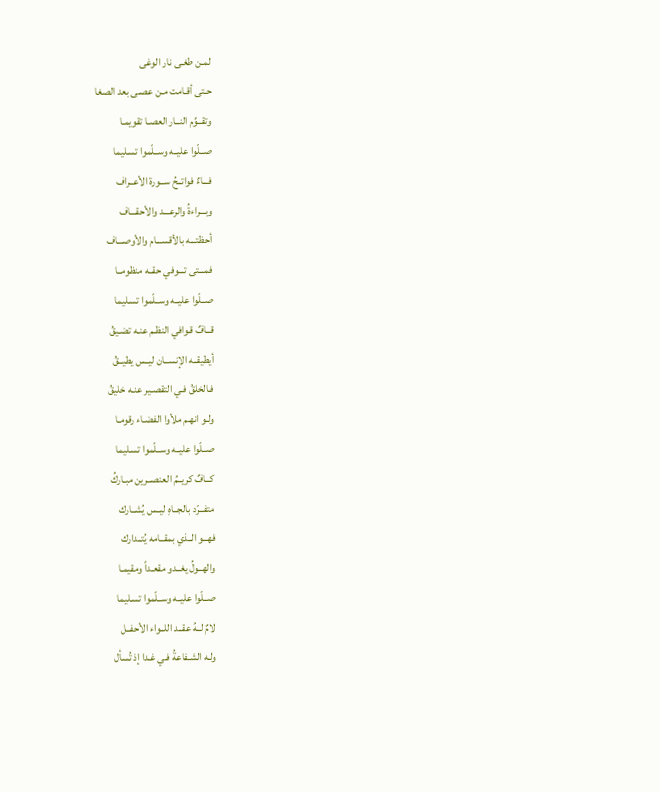لمـن طغـى نار الوغى
حـتى أقـامت مـن عصـى بعد الصغا
وتقــوِّم النــار العصـا تقويمـا
صــلّوا عليــه وســلّموا تسـليما
فـــاءٌ فواتــحُ ســورة الأعــراف
وبـــراءةُ والرعـــد والأحقـــاف
أحظتـــه بالأقســـام والأوصـــاف
فمـــتى تـــوفي حقــه منظومــا
صــلّوا عليــه وســلّموا تسـليما
قــافٌ قـوافي النظـم عنـه تضـيقُ
أيطيقــه الإنســان ليــس يطيــقُ
فـالخلقُ فـي التقصـير عنـه خليقُ
ولـو انهـم ملأوا الفضـاء رقومـا
صــلّوا عليــه وســلّموا تسـليما
كــافٌ كريــمُ العنصــرين مبـاركُ
متفــرّد بالجــاهِ ليــس يُشــارك
فهــو الــذي بمقــامه يُتــدارك
والهــولُ يغــدو مقعـداً ومقيمـا
صــلّوا عليــه وســلّموا تسـليما
لامٌ لــهُ عقــد اللــواء الأحفــل
ولـه الشـفاعةُ فـي غـدا إذ تُسأل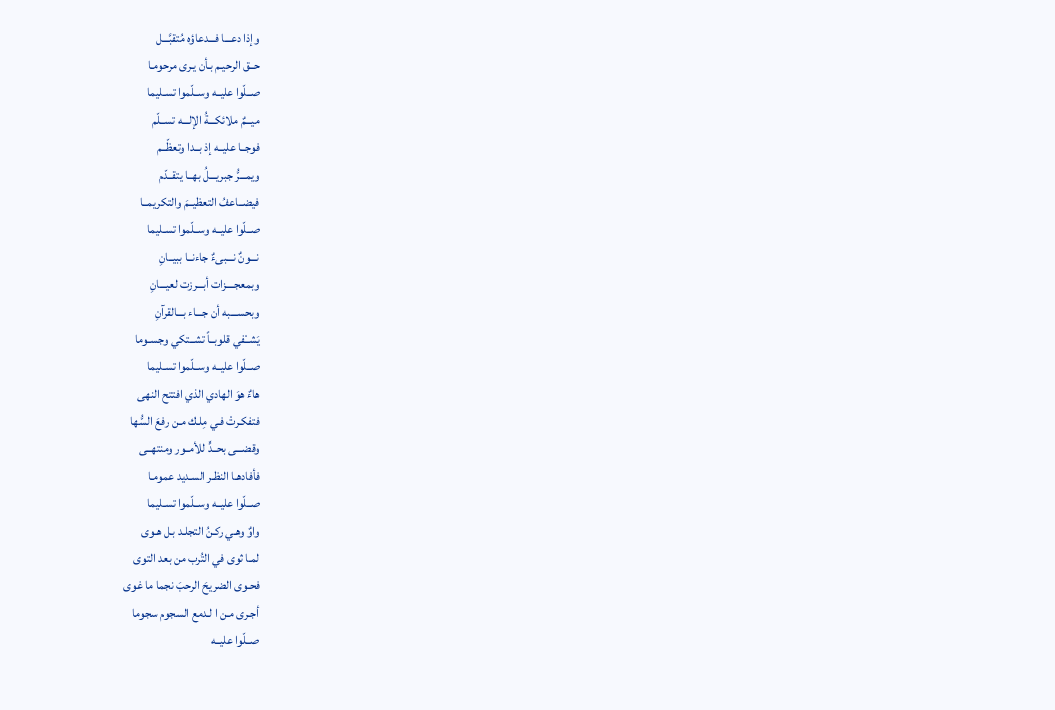وإذا دعـــا فـــدعاؤه مُتقبَّـــل
حــق الرحيـم بـأن يـرى مرحومـا
صــلّوا عليــه وســلّموا تسـليما
ميـــمٌ ملائكـــةُ الإلـــه تســلّم
فوجــا عليــه إذ بــدا وتعظّــم
ويمـــرُّ جبريـــلُ بهــا يتقــدّم
فيضــاعفُ التعظيــمَ والتكريمــا
صــلّوا عليــه وســلّموا تسـليما
نـــونٌ نـــبىءٌ جاءنــا ببيــانِ
وبمعجــــزات أبـــرزت لعيـــانِ
وبحســـبه أن جـــاء بـــالقرآنِ
يَشــْفي قلوبــاً تشــتكي وجسـوما
صــلّوا عليــه وســلّموا تسـليما
هاءٌ هوَ الهادي الذي افتتح النهى
فتفكـرتْ فـي مِلـك مـن رفعَ السُّها
وقضـــى بحــدٍّ للأمــور ومنتهــى
فأفادهـا النظـر السـديد عمومـا
صــلّوا عليــه وســلّموا تسـليما
واوٌ وهـي ركـنُ التجلـد بـل هـوى
لمـا ثوى في التُرب من بعد التوى
فحـوى الضريحَ الرحبَ نجما ما غوى
أجـرى مـن ا لـدمع السجوم سجوما
صــلّوا عليــه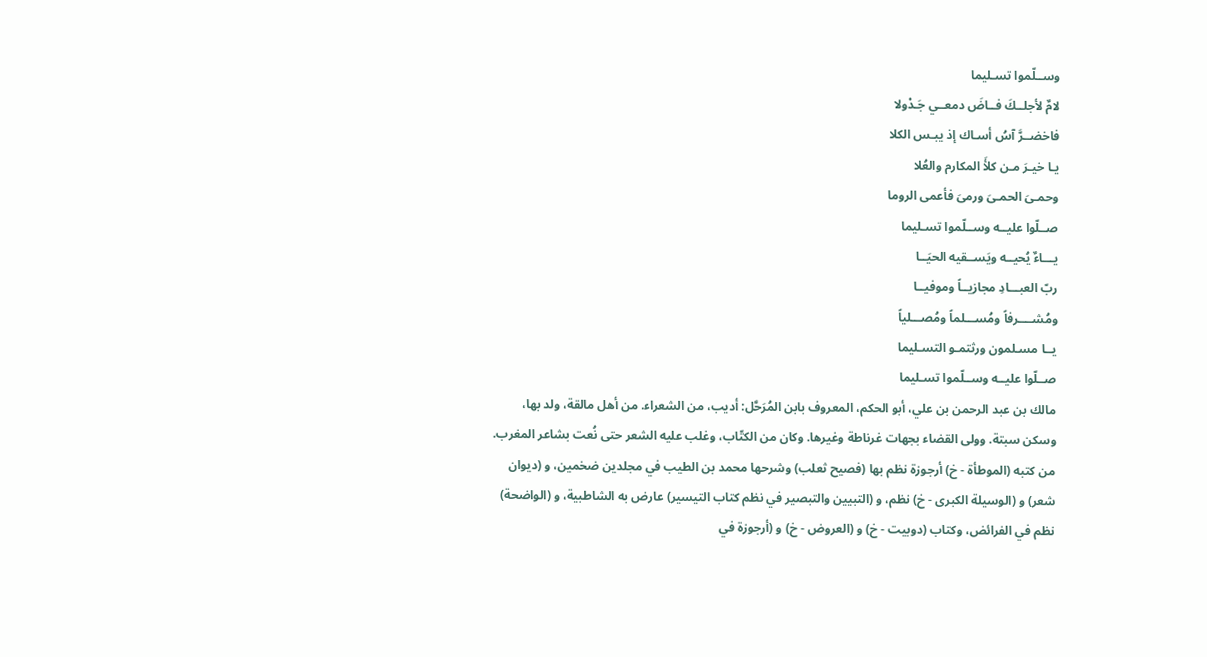وســلّموا تسـليما
لامٌ لأجلــكَ فــاضَ دمعــي جَـدْولا
فاخضــرَّ آسُ أسـاك إذ يبـس الكلا
يـا خيـرَ مـن كلأَ المكارم والعُلا
وحمـىَ الحمـىَ ورمىَ فأعمى الروما
صــلّوا عليــه وســلّموا تسـليما
يـــاءٌ يُحيــه ويَســقيه الحيَــا
ربّ العبـــادِ مجازيــاً وموفيــا
ومُشــــرفاً ومُســـلماً ومُصـــلياً
يــا مسـلمون ورثتمـو التسـليما
صــلّوا عليــه وســلّموا تسـليما
مالك بن عبد الرحمن بن علي، أبو الحكم، المعروف بابن المُرَحَّل: أديب، من الشعراء. من أهل مالقة، ولد بها، وسكن سبتة. وولى القضاء بجهات غرناطة وغيرها. وكان من الكتّاب، وغلب عليه الشعر حتى نُعت بشاعر المغرب. من كتبه (الموطأة - خ) أرجوزة نظم بها (فصيح ثعلب) وشرحها محمد بن الطيب في مجلدين ضخمين، و (ديوان شعر) و (الوسيلة الكبرى - خ) نظم، و (التبيين والتبصير في نظم كتاب التيسير) عارض به الشاطبية، و (الواضحة) نظم في الفرائض، وكتاب (دوبيت - خ) و (العروض - خ) و (أرجوزة في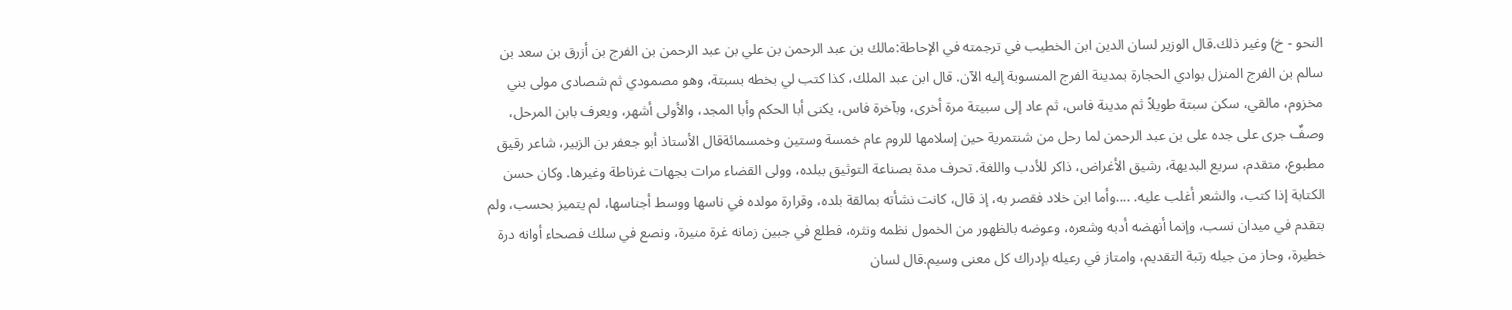النحو - خ) وغير ذلك.قال الوزير لسان الدين ابن الخطيب في ترجمته في الإحاطة:مالك بن عبد الرحمن بن علي بن عبد الرحمن بن الفرج بن أزرق بن سعد بن سالم بن الفرج المنزل بوادي الحجارة بمدينة الفرج المنسوبة إليه الآن. قال ابن عبد الملك، كذا كتب لي بخطه بسبتة، وهو مصمودي ثم شصادى مولى بني مخزوم، مالقي، سكن سبتة طويلاً ثم مدينة فاس، ثم عاد إلى سبيتة مرة أخرى، وبآخرة فاس، يكنى أبا الحكم وأبا المجد، والأولى أشهر، ويعرف بابن المرحل، وصفٌ جرى على جده على بن عبد الرحمن لما رحل من شنتمرية حين إسلامها للروم عام خمسة وستين وخمسمائةقال الأستاذ أبو جعفر بن الزبير، شاعر رقيق مطبوع، متقدم، سريع البديهة، رشيق الأغراض، ذاكر للأدب واللغة. تحرف مدة بصناعة التوثيق ببلده، وولى القضاء مرات بجهات غرناطة وغيرها. وكان حسن الكتابة إذا كتب، والشعر أغلب عليه. ....وأما ابن خلاد فقصر به، إذ قال، كانت نشأته بمالقة بلده، وقرارة مولده في ناسها ووسط أجناسها، لم يتميز بحسب، ولم بتقدم في ميدان نسب، وإنما أنهضه أدبه وشعره، وعوضه بالظهور من الخمول نظمه ونثره، فطلع في جبين زمانه غرة منيرة، ونصع في سلك فصحاء أوانه درة خطيرة، وحاز من جيله رتبة التقديم، وامتاز في رعيله بإدراك كل معنى وسيم.قال لسان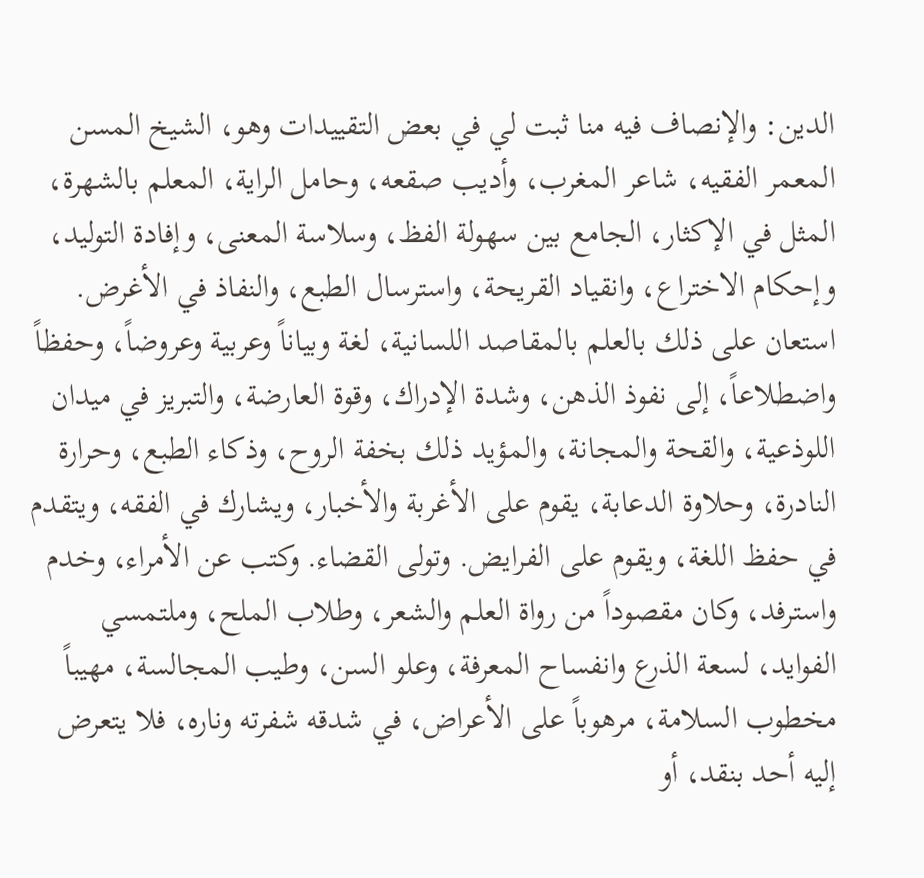الدين: والإنصاف فيه منا ثبت لي في بعض التقييدات وهو، الشيخ المسن المعمر الفقيه، شاعر المغرب، وأديب صقعه، وحامل الراية، المعلم بالشهرة، المثل في الإكثار، الجامع بين سهولة الفظ، وسلاسة المعنى، وإفادة التوليد، وإحكام الاختراع، وانقياد القريحة، واسترسال الطبع، والنفاذ في الأغرض. استعان على ذلك بالعلم بالمقاصد اللسانية، لغة وبياناً وعربية وعروضاً، وحفظاً واضطلاعاً، إلى نفوذ الذهن، وشدة الإدراك، وقوة العارضة، والتبريز في ميدان اللوذعية، والقحة والمجانة، والمؤيد ذلك بخفة الروح، وذكاء الطبع، وحرارة النادرة، وحلاوة الدعابة، يقوم على الأغربة والأخبار، ويشارك في الفقه، ويتقدم في حفظ اللغة، ويقوم على الفرايض. وتولى القضاء. وكتب عن الأمراء، وخدم واسترفد، وكان مقصوداً من رواة العلم والشعر، وطلاب الملح، وملتمسي الفوايد، لسعة الذرع وانفساح المعرفة، وعلو السن، وطيب المجالسة، مهيباً مخطوب السلامة، مرهوباً على الأعراض، في شدقه شفرته وناره، فلا يتعرض إليه أحد بنقد، أو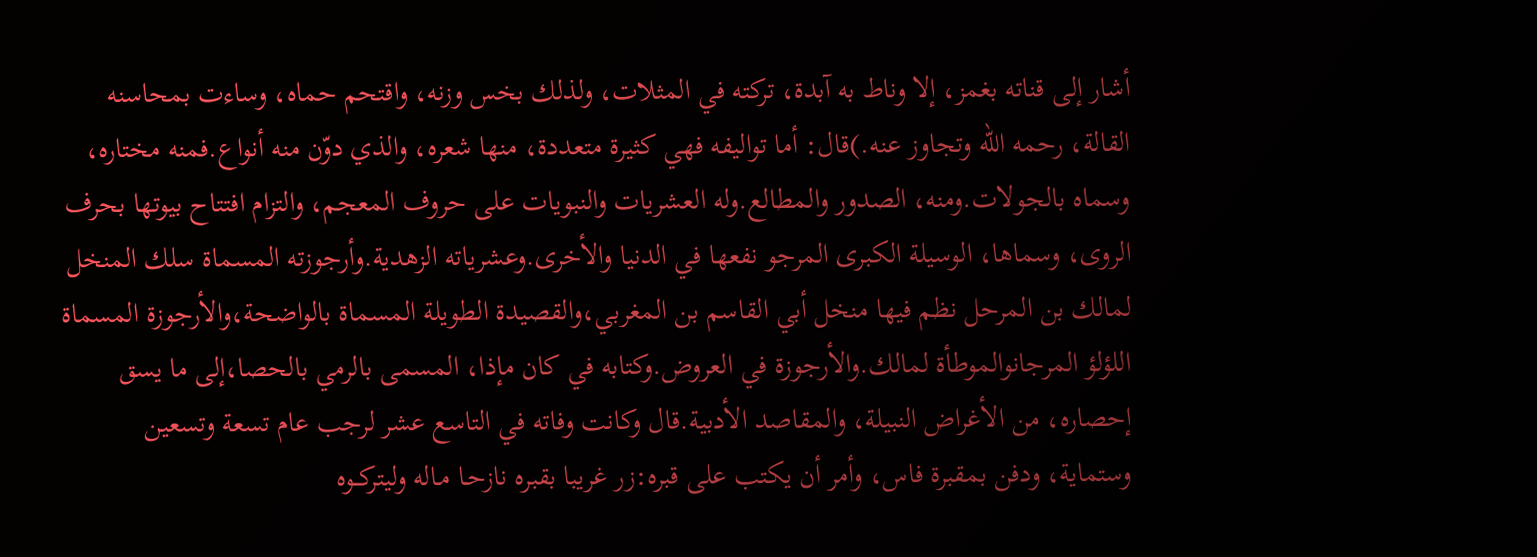أشار إلى قناته بغمز، إلا وناط به آبدة، تركته في المثلات، ولذلك بخس وزنه، واقتحم حماه، وساءت بمحاسنه القالة، رحمه الله وتجاوز عنه.)قال: أما تواليفه فهي كثيرة متعددة، منها شعره، والذي دوّن منه أنواع.فمنه مختاره، وسماه بالجولات.ومنه، الصدور والمطالع.وله العشريات والنبويات على حروف المعجم، والتزام افتتاح بيوتها بحرف الروى، وسماها، الوسيلة الكبرى المرجو نفعها في الدنيا والأخرى.وعشرياته الزهدية.وأرجوزته المسماة سلك المنخل لمالك بن المرحل نظم فيها منخل أبي القاسم بن المغربي،والقصيدة الطويلة المسماة بالواضحة،والأرجوزة المسماة اللؤلؤ المرجانوالموطأة لمالك.والأرجوزة في العروض.وكتابه في كان مإذا، المسمى بالرمي بالحصا،إلى ما يسق إحصاره، من الأغراض النبيلة، والمقاصد الأدبية.قال وكانت وفاته في التاسع عشر لرجب عام تسعة وتسعين وستماية، ودفن بمقبرة فاس، وأمر أن يكتب على قبره:زر غريبا بقبره نازحـا مـاله وليتركــوه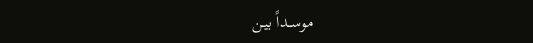موســداً بيـن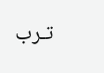تـرب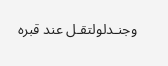وجنـدلولتقـل عند قبره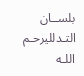بلســان التـدلليرحـم اللـه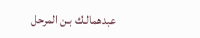عبدهمالـك بـن المرحل